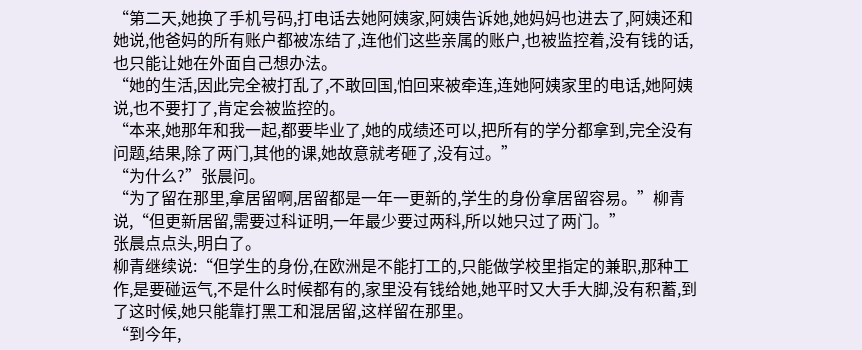“第二天,她换了手机号码,打电话去她阿姨家,阿姨告诉她,她妈妈也进去了,阿姨还和她说,他爸妈的所有账户都被冻结了,连他们这些亲属的账户,也被监控着,没有钱的话,也只能让她在外面自己想办法。
“她的生活,因此完全被打乱了,不敢回国,怕回来被牵连,连她阿姨家里的电话,她阿姨说,也不要打了,肯定会被监控的。
“本来,她那年和我一起,都要毕业了,她的成绩还可以,把所有的学分都拿到,完全没有问题,结果,除了两门,其他的课,她故意就考砸了,没有过。”
“为什么?”张晨问。
“为了留在那里,拿居留啊,居留都是一年一更新的,学生的身份拿居留容易。”柳青说,“但更新居留,需要过科证明,一年最少要过两科,所以她只过了两门。”
张晨点点头,明白了。
柳青继续说:“但学生的身份,在欧洲是不能打工的,只能做学校里指定的兼职,那种工作,是要碰运气,不是什么时候都有的,家里没有钱给她,她平时又大手大脚,没有积蓄,到了这时候,她只能靠打黑工和混居留,这样留在那里。
“到今年,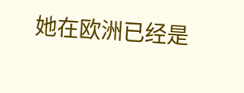她在欧洲已经是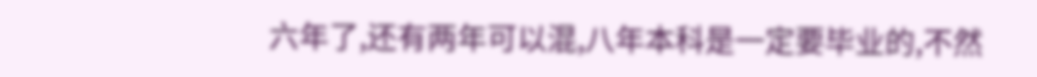六年了,还有两年可以混,八年本科是一定要毕业的,不然